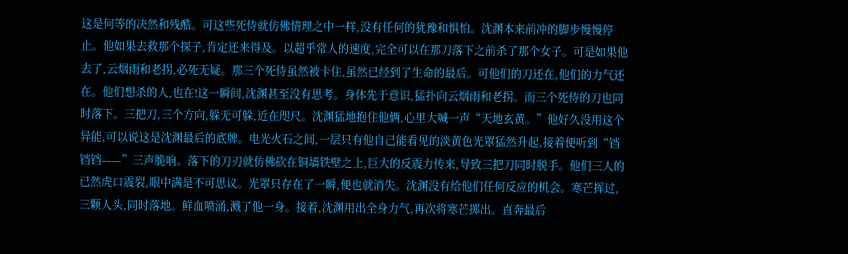这是何等的决然和残酷。可这些死侍就仿佛情理之中一样,没有任何的犹豫和惧怕。沈渊本来前冲的脚步慢慢停止。他如果去救那个探子,肯定还来得及。以超乎常人的速度,完全可以在那刀落下之前杀了那个女子。可是如果他去了,云烟雨和老拐,必死无疑。那三个死侍虽然被卡住,虽然已经到了生命的最后。可他们的刀还在,他们的力气还在。他们想杀的人,也在!这一瞬间,沈渊甚至没有思考。身体先于意识,猛扑向云烟雨和老拐。而三个死侍的刀也同时落下。三把刀,三个方向,躲无可躲,近在咫尺。沈渊猛地抱住他俩,心里大喊一声“天地玄黄。”他好久没用这个异能,可以说这是沈渊最后的底牌。电光火石之间,一层只有他自己能看见的淡黄色光罩猛然升起,接着便听到“铛铛铛——”三声脆响。落下的刀刃就仿佛砍在铜墙铁壁之上,巨大的反震力传来,导致三把刀同时脱手。他们三人的已然虎口震裂,眼中满是不可思议。光罩只存在了一瞬,便也就消失。沈渊没有给他们任何反应的机会。寒芒挥过,三颗人头,同时落地。鲜血喷涌,溅了他一身。接着,沈渊用出全身力气,再次将寒芒掷出。直奔最后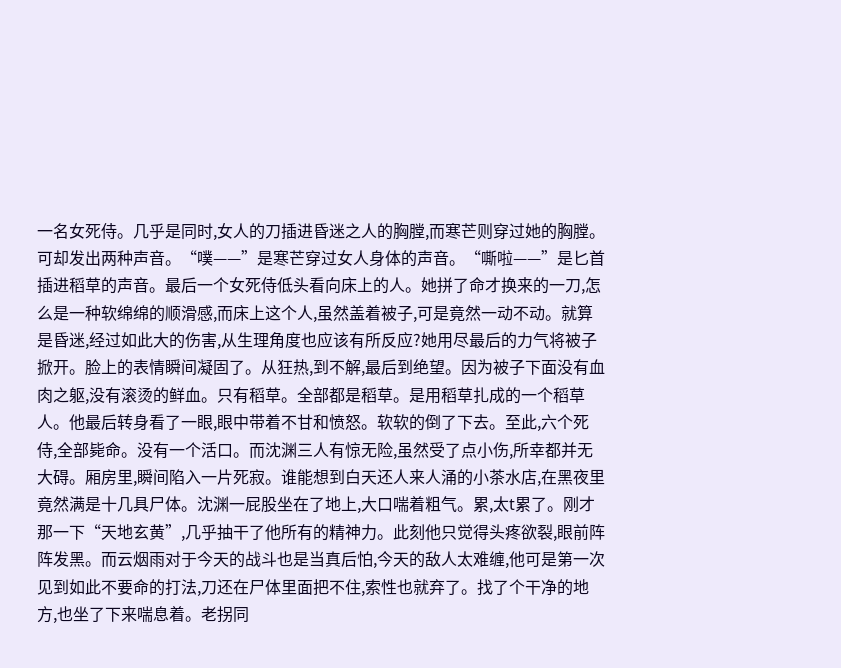一名女死侍。几乎是同时,女人的刀插进昏迷之人的胸膛,而寒芒则穿过她的胸膛。可却发出两种声音。“噗——”是寒芒穿过女人身体的声音。“嘶啦——”是匕首插进稻草的声音。最后一个女死侍低头看向床上的人。她拼了命才换来的一刀,怎么是一种软绵绵的顺滑感,而床上这个人,虽然盖着被子,可是竟然一动不动。就算是昏迷,经过如此大的伤害,从生理角度也应该有所反应?她用尽最后的力气将被子掀开。脸上的表情瞬间凝固了。从狂热,到不解,最后到绝望。因为被子下面没有血肉之躯,没有滚烫的鲜血。只有稻草。全部都是稻草。是用稻草扎成的一个稻草人。他最后转身看了一眼,眼中带着不甘和愤怒。软软的倒了下去。至此,六个死侍,全部毙命。没有一个活口。而沈渊三人有惊无险,虽然受了点小伤,所幸都并无大碍。厢房里,瞬间陷入一片死寂。谁能想到白天还人来人涌的小茶水店,在黑夜里竟然满是十几具尸体。沈渊一屁股坐在了地上,大口喘着粗气。累,太t累了。刚才那一下“天地玄黄”,几乎抽干了他所有的精神力。此刻他只觉得头疼欲裂,眼前阵阵发黑。而云烟雨对于今天的战斗也是当真后怕,今天的敌人太难缠,他可是第一次见到如此不要命的打法,刀还在尸体里面把不住,索性也就弃了。找了个干净的地方,也坐了下来喘息着。老拐同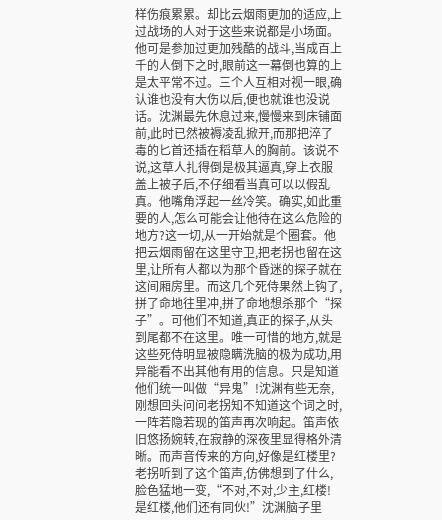样伤痕累累。却比云烟雨更加的适应,上过战场的人对于这些来说都是小场面。他可是参加过更加残酷的战斗,当成百上千的人倒下之时,眼前这一幕倒也算的上是太平常不过。三个人互相对视一眼,确认谁也没有大伤以后,便也就谁也没说话。沈渊最先休息过来,慢慢来到床铺面前,此时已然被褥凌乱掀开,而那把淬了毒的匕首还插在稻草人的胸前。该说不说,这草人扎得倒是极其逼真,穿上衣服盖上被子后,不仔细看当真可以以假乱真。他嘴角浮起一丝冷笑。确实,如此重要的人,怎么可能会让他待在这么危险的地方?这一切,从一开始就是个圈套。他把云烟雨留在这里守卫,把老拐也留在这里,让所有人都以为那个昏迷的探子就在这间厢房里。而这几个死侍果然上钩了,拼了命地往里冲,拼了命地想杀那个“探子”。可他们不知道,真正的探子,从头到尾都不在这里。唯一可惜的地方,就是这些死侍明显被隐瞒洗脑的极为成功,用异能看不出其他有用的信息。只是知道他们统一叫做“异鬼”!沈渊有些无奈,刚想回头问问老拐知不知道这个词之时,一阵若隐若现的笛声再次响起。笛声依旧悠扬婉转,在寂静的深夜里显得格外清晰。而声音传来的方向,好像是红楼里?老拐听到了这个笛声,仿佛想到了什么,脸色猛地一变,“不对,不对,少主,红楼!是红楼,他们还有同伙!”沈渊脑子里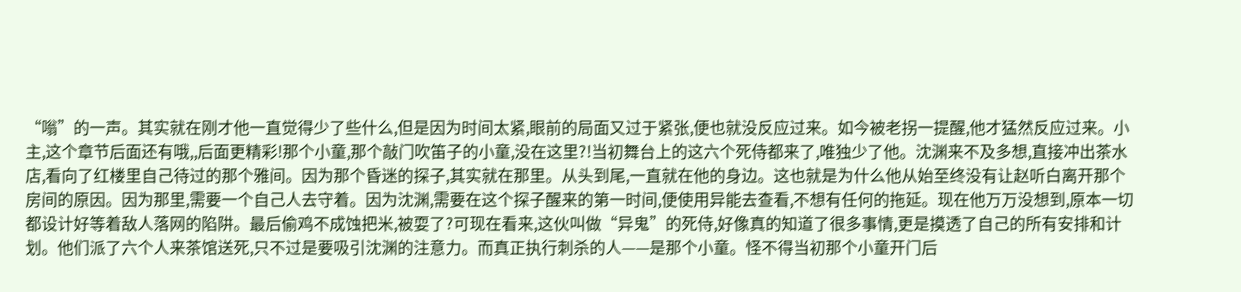“嗡”的一声。其实就在刚才他一直觉得少了些什么,但是因为时间太紧,眼前的局面又过于紧张,便也就没反应过来。如今被老拐一提醒,他才猛然反应过来。小主,这个章节后面还有哦,,后面更精彩!那个小童,那个敲门吹笛子的小童,没在这里?!当初舞台上的这六个死侍都来了,唯独少了他。沈渊来不及多想,直接冲出茶水店,看向了红楼里自己待过的那个雅间。因为那个昏迷的探子,其实就在那里。从头到尾,一直就在他的身边。这也就是为什么他从始至终没有让赵听白离开那个房间的原因。因为那里,需要一个自己人去守着。因为沈渊,需要在这个探子醒来的第一时间,便使用异能去查看,不想有任何的拖延。现在他万万没想到,原本一切都设计好等着敌人落网的陷阱。最后偷鸡不成蚀把米,被耍了?可现在看来,这伙叫做“异鬼”的死侍,好像真的知道了很多事情,更是摸透了自己的所有安排和计划。他们派了六个人来茶馆送死,只不过是要吸引沈渊的注意力。而真正执行刺杀的人——是那个小童。怪不得当初那个小童开门后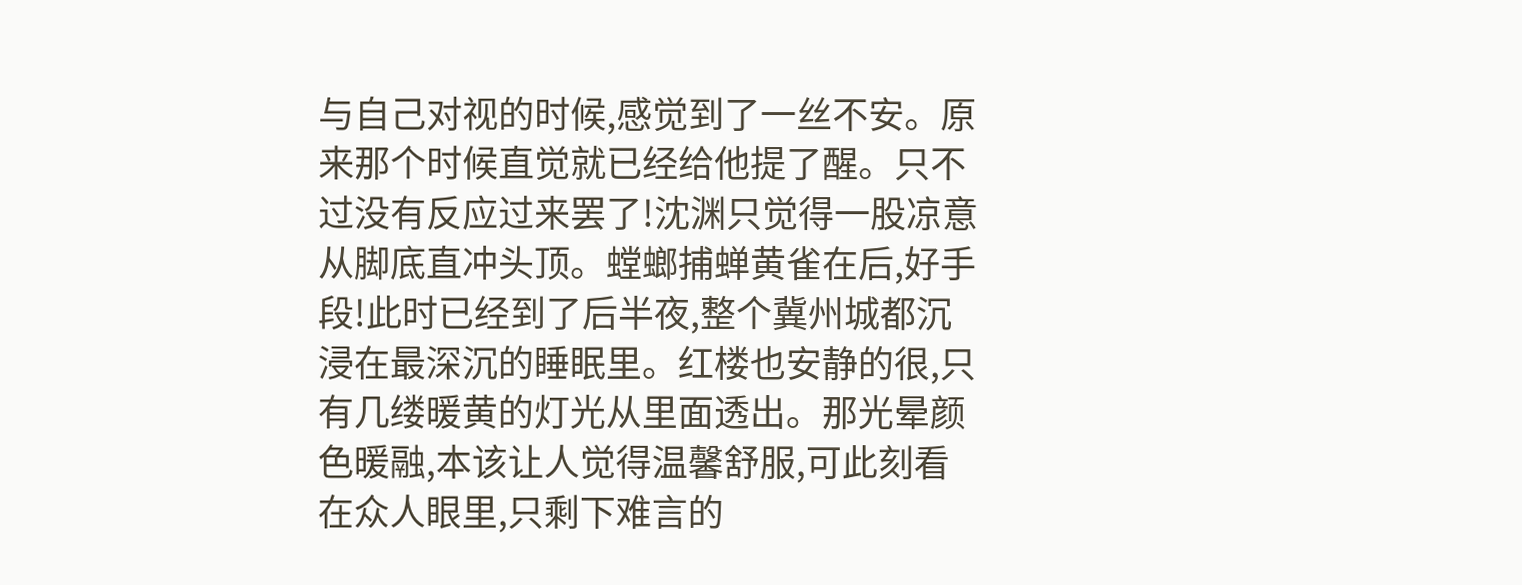与自己对视的时候,感觉到了一丝不安。原来那个时候直觉就已经给他提了醒。只不过没有反应过来罢了!沈渊只觉得一股凉意从脚底直冲头顶。螳螂捕蝉黄雀在后,好手段!此时已经到了后半夜,整个冀州城都沉浸在最深沉的睡眠里。红楼也安静的很,只有几缕暖黄的灯光从里面透出。那光晕颜色暖融,本该让人觉得温馨舒服,可此刻看在众人眼里,只剩下难言的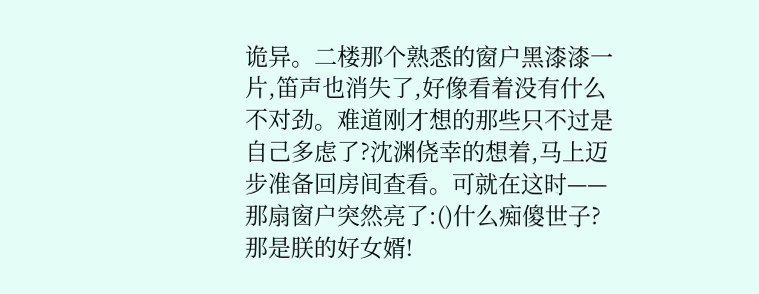诡异。二楼那个熟悉的窗户黑漆漆一片,笛声也消失了,好像看着没有什么不对劲。难道刚才想的那些只不过是自己多虑了?沈渊侥幸的想着,马上迈步准备回房间查看。可就在这时——那扇窗户突然亮了:()什么痴傻世子?那是朕的好女婿!